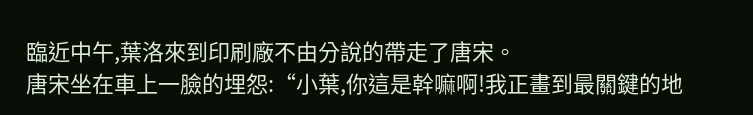臨近中午,葉洛來到印刷廠不由分說的帶走了唐宋。
唐宋坐在車上一臉的埋怨:“小葉,你這是幹嘛啊!我正畫到最關鍵的地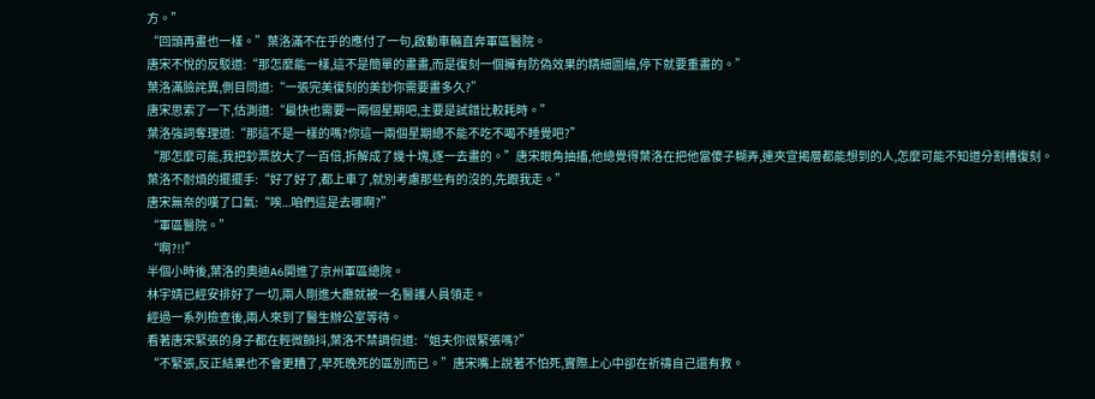方。”
“回頭再畫也一樣。”葉洛滿不在乎的應付了一句,啟動車輛直奔軍區醫院。
唐宋不悅的反駁道:“那怎麼能一樣,這不是簡單的畫畫,而是復刻一個擁有防偽效果的精細圖繪,停下就要重畫的。”
葉洛滿臉詫異,側目問道:“一張完美復刻的美鈔你需要畫多久?”
唐宋思索了一下,估測道:“最快也需要一兩個星期吧,主要是試錯比較耗時。”
葉洛強詞奪理道:“那這不是一樣的嗎?你這一兩個星期總不能不吃不喝不睡覺吧?”
“那怎麼可能,我把鈔票放大了一百倍,拆解成了幾十塊,逐一去畫的。”唐宋眼角抽搐,他總覺得葉洛在把他當傻子糊弄,連夾宣揭層都能想到的人,怎麼可能不知道分割槽復刻。
葉洛不耐煩的擺擺手:“好了好了,都上車了,就別考慮那些有的沒的,先跟我走。”
唐宋無奈的嘆了口氣:“唉...咱們這是去哪啊?”
“軍區醫院。”
“啊?!!”
半個小時後,葉洛的奧迪A6開進了京州軍區總院。
林宇婧已經安排好了一切,兩人剛進大廳就被一名醫護人員領走。
經過一系列檢查後,兩人來到了醫生辦公室等待。
看著唐宋緊張的身子都在輕微顫抖,葉洛不禁調侃道:“姐夫你很緊張嗎?”
“不緊張,反正結果也不會更糟了,早死晚死的區別而已。”唐宋嘴上說著不怕死,實際上心中卻在祈禱自己還有救。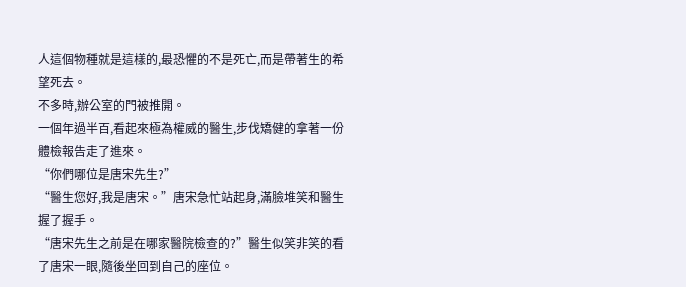人這個物種就是這樣的,最恐懼的不是死亡,而是帶著生的希望死去。
不多時,辦公室的門被推開。
一個年過半百,看起來極為權威的醫生,步伐矯健的拿著一份體檢報告走了進來。
“你們哪位是唐宋先生?”
“醫生您好,我是唐宋。”唐宋急忙站起身,滿臉堆笑和醫生握了握手。
“唐宋先生之前是在哪家醫院檢查的?”醫生似笑非笑的看了唐宋一眼,隨後坐回到自己的座位。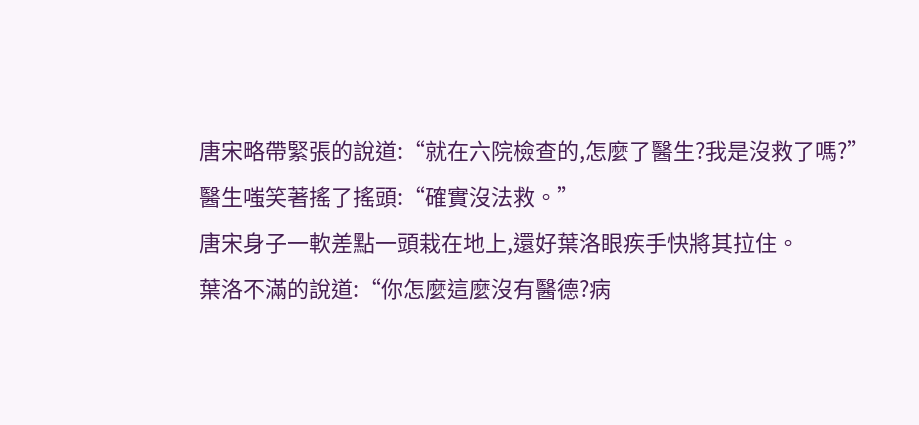唐宋略帶緊張的說道:“就在六院檢查的,怎麼了醫生?我是沒救了嗎?”
醫生嗤笑著搖了搖頭:“確實沒法救。”
唐宋身子一軟差點一頭栽在地上,還好葉洛眼疾手快將其拉住。
葉洛不滿的說道:“你怎麼這麼沒有醫德?病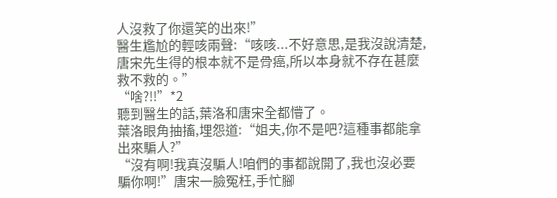人沒救了你還笑的出來!”
醫生尷尬的輕咳兩聲:“咳咳...不好意思,是我沒說清楚,唐宋先生得的根本就不是骨癌,所以本身就不存在甚麼救不救的。”
“啥?!!”*2
聽到醫生的話,葉洛和唐宋全都懵了。
葉洛眼角抽搐,埋怨道:“姐夫,你不是吧?這種事都能拿出來騙人?”
“沒有啊!我真沒騙人!咱們的事都說開了,我也沒必要騙你啊!”唐宋一臉冤枉,手忙腳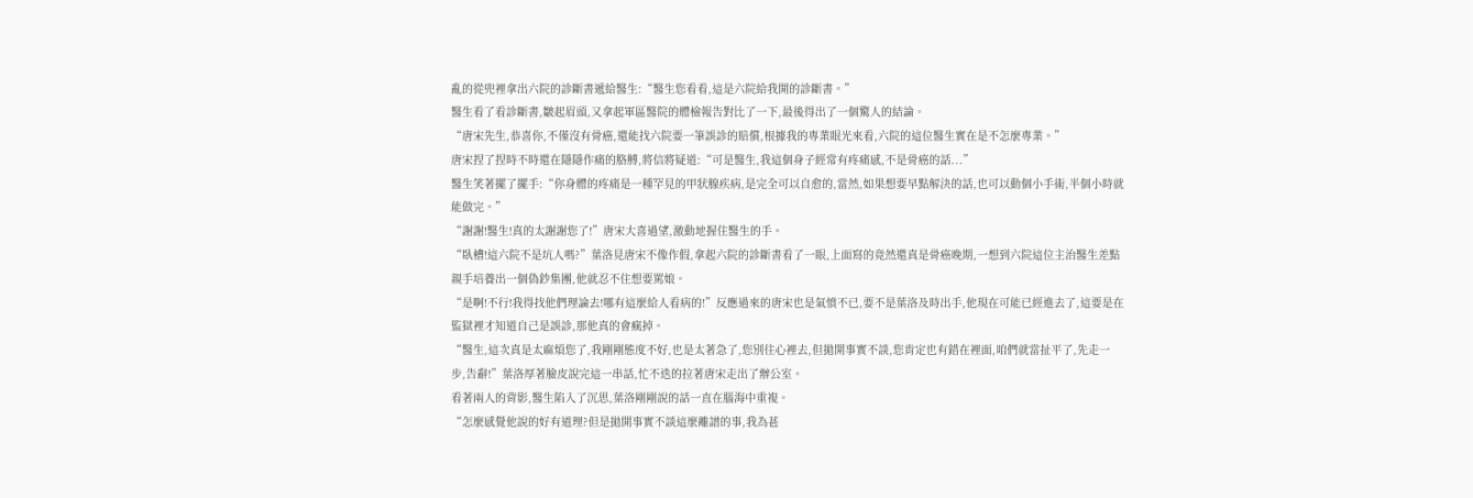亂的從兜裡拿出六院的診斷書遞給醫生:“醫生您看看,這是六院給我開的診斷書。”
醫生看了看診斷書,皺起眉頭,又拿起軍區醫院的體檢報告對比了一下,最後得出了一個驚人的結論。
“唐宋先生,恭喜你,不僅沒有骨癌,還能找六院要一筆誤診的賠償,根據我的專業眼光來看,六院的這位醫生實在是不怎麼專業。”
唐宋捏了捏時不時還在隱隱作痛的胳膊,將信將疑道:“可是醫生,我這個身子經常有疼痛感,不是骨癌的話...”
醫生笑著擺了擺手:“你身體的疼痛是一種罕見的甲狀腺疾病,是完全可以自愈的,當然,如果想要早點解決的話,也可以動個小手術,半個小時就能做完。”
“謝謝!醫生!真的太謝謝您了!”唐宋大喜過望,激動地握住醫生的手。
“臥槽!這六院不是坑人嗎?”葉洛見唐宋不像作假,拿起六院的診斷書看了一眼,上面寫的竟然還真是骨癌晚期,一想到六院這位主治醫生差點親手培養出一個偽鈔集團,他就忍不住想要罵娘。
“是啊!不行!我得找他們理論去!哪有這麼給人看病的!”反應過來的唐宋也是氣憤不已,要不是葉洛及時出手,他現在可能已經進去了,這要是在監獄裡才知道自己是誤診,那他真的會瘋掉。
“醫生,這次真是太麻煩您了,我剛剛態度不好,也是太著急了,您別往心裡去,但拋開事實不談,您肯定也有錯在裡面,咱們就當扯平了,先走一步,告辭!”葉洛厚著臉皮說完這一串話,忙不迭的拉著唐宋走出了辦公室。
看著兩人的背影,醫生陷入了沉思,葉洛剛剛說的話一直在腦海中重複。
“怎麼感覺他說的好有道理?但是拋開事實不談這麼離譜的事,我為甚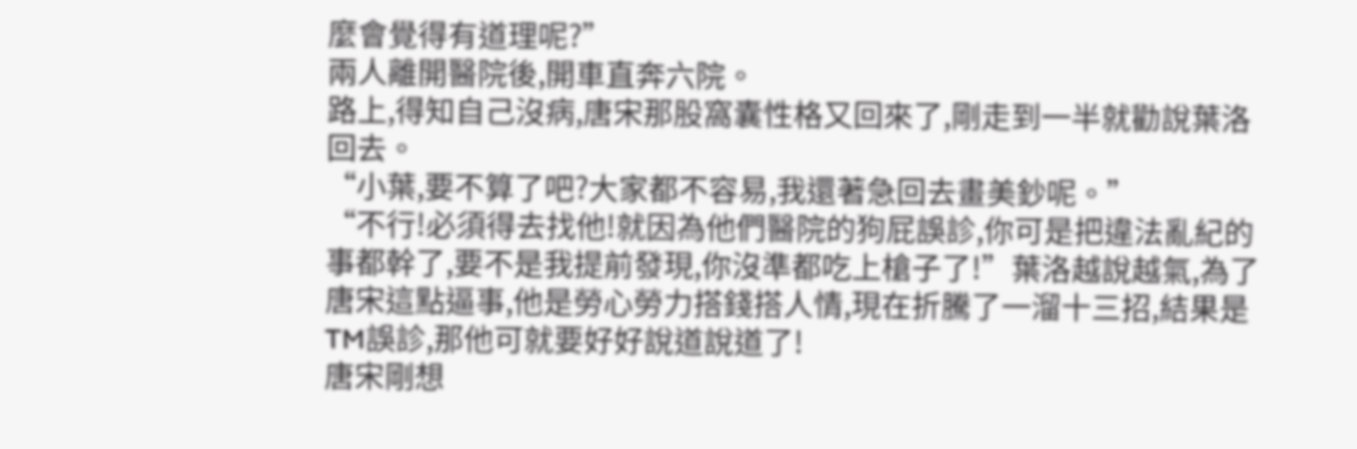麼會覺得有道理呢?”
兩人離開醫院後,開車直奔六院。
路上,得知自己沒病,唐宋那股窩囊性格又回來了,剛走到一半就勸說葉洛回去。
“小葉,要不算了吧?大家都不容易,我還著急回去畫美鈔呢。”
“不行!必須得去找他!就因為他們醫院的狗屁誤診,你可是把違法亂紀的事都幹了,要不是我提前發現,你沒準都吃上槍子了!”葉洛越說越氣,為了唐宋這點逼事,他是勞心勞力搭錢搭人情,現在折騰了一溜十三招,結果是TM誤診,那他可就要好好說道說道了!
唐宋剛想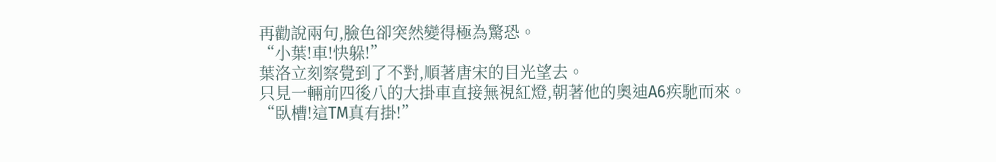再勸說兩句,臉色卻突然變得極為驚恐。
“小葉!車!快躲!”
葉洛立刻察覺到了不對,順著唐宋的目光望去。
只見一輛前四後八的大掛車直接無視紅燈,朝著他的奧迪A6疾馳而來。
“臥槽!這TM真有掛!”